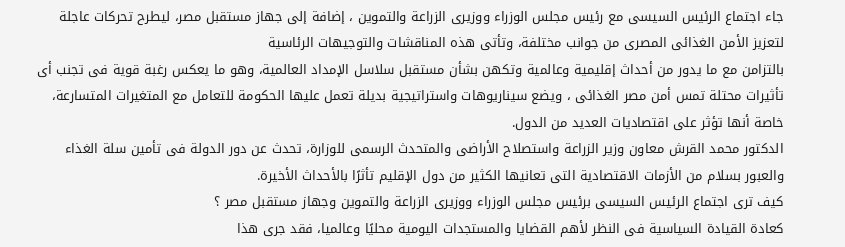جاء اجتماع الرئيس السيسى مع رئيس مجلس الوزراء ووزيرى الزراعة والتموين ، إضافة إلى جهاز مستقبل مصر، ليطرح تحركات عاجلة لتعزيز الأمن الغذائى المصرى من جوانب مختلفة، وتأتى هذه المناقشات والتوجيهات الرئاسية
بالتزامن مع ما يدور من أحداث إقليمية وعالمية وتكهن بشأن مستقبل سلاسل الإمداد العالمية، وهو ما يعكس رغبة قوية فى تجنب أى تأثيرات محتلة تمس أمن مصر الغذائى ، ويضع سيناريوهات واستراتيجية بديلة تعمل عليها الحكومة للتعامل مع المتغيرات المتسارعة، خاصة أنها تؤثر على اقتصاديات العديد من الدول.
الدكتور محمد القرش معاون وزير الزراعة واستصلاح الأراضى والمتحدث الرسمى للوزارة، تحدث عن دور الدولة فى تأمين سلة الغذاء والعبور بسلام من الأزمات الاقتصادية التى تعانيها الكثير من دول الإقليم تأثرًا بالأحداث الأخيرة.
كيف ترى اجتماع الرئيس السيسى برئيس مجلس الوزراء ووزيرى الزراعة والتموين وجهاز مستقبل مصر ؟
كعادة القيادة السياسية فى النظر لأهم القضايا والمستجدات اليومية محليًا وعالميا، فقد جرى هذا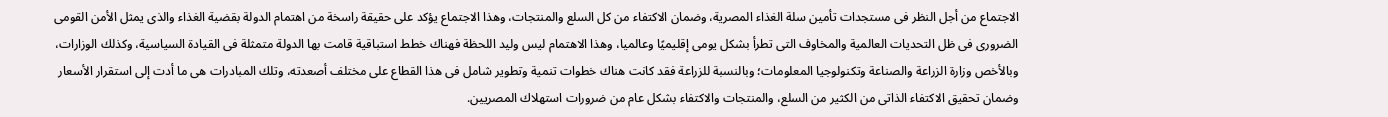الاجتماع من أجل النظر فى مستجدات تأمين سلة الغذاء المصرية، وضمان الاكتفاء من كل السلع والمنتجات، وهذا الاجتماع يؤكد على حقيقة راسخة من اهتمام الدولة بقضية الغذاء والذى يمثل الأمن القومى الضرورى فى ظل التحديات العالمية والمخاوف التى تطرأ بشكل يومى إقليميًا وعالميا، وهذا الاهتمام ليس وليد اللحظة فهناك خطط استباقية قامت بها الدولة متمثلة فى القيادة السياسية، وكذلك الوزارات، وبالأخص وزارة الزراعة والصناعة وتكنولوجيا المعلومات؛ وبالنسبة للزراعة فقد كانت هناك خطوات تنمية وتطوير شامل فى هذا القطاع على مختلف أصعدته، وتلك المبادرات هى ما أدت إلى استقرار الأسعار وضمان تحقيق الاكتفاء الذاتى من الكثير من السلع، والمنتجات والاكتفاء بشكل عام من ضرورات استهلاك المصريين.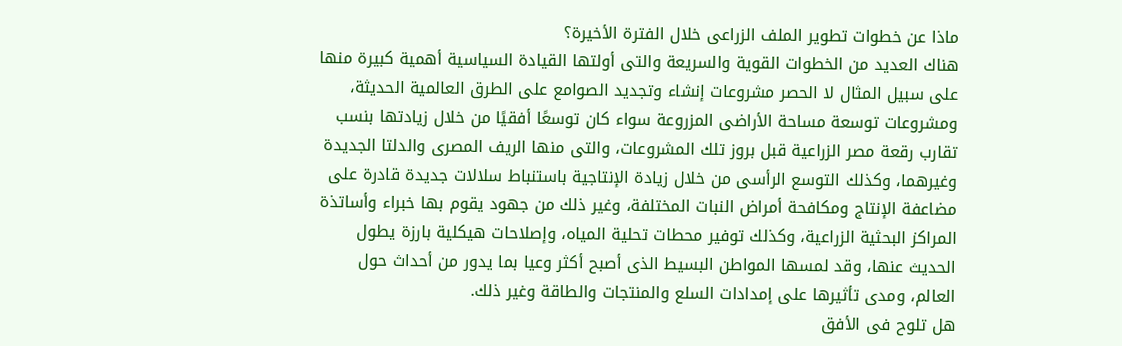ماذا عن خطوات تطوير الملف الزراعى خلال الفترة الأخيرة؟
هناك العديد من الخطوات القوية والسريعة والتى أولتها القيادة السياسية أهمية كبيرة منها على سبيل المثال لا الحصر مشروعات إنشاء وتجديد الصوامع على الطرق العالمية الحديثة، ومشروعات توسعة مساحة الأراضى المزروعة سواء كان توسعًا أفقيًا من خلال زيادتها بنسب تقارب رقعة مصر الزراعية قبل بروز تلك المشروعات، والتى منها الريف المصرى والدلتا الجديدة وغيرهما، وكذلك التوسع الرأسى من خلال زيادة الإنتاجية باستنباط سلالات جديدة قادرة على مضاعفة الإنتاج ومكافحة أمراض النبات المختلفة، وغير ذلك من جهود يقوم بها خبراء وأساتذة المراكز البحثية الزراعية، وكذلك توفير محطات تحلية المياه، وإصلاحات هيكلية بارزة يطول الحديث عنها، وقد لمسها المواطن البسيط الذى أصبح أكثر وعيا بما يدور من أحداث حول العالم، ومدى تأثيرها على إمدادات السلع والمنتجات والطاقة وغير ذلك.
هل تلوح فى الأفق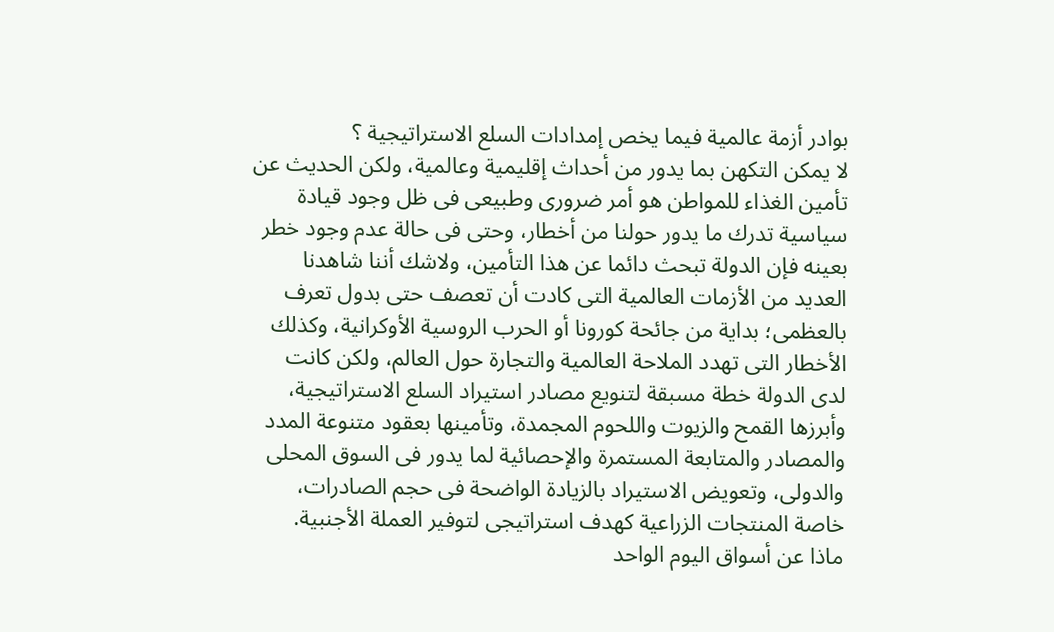بوادر أزمة عالمية فيما يخص إمدادات السلع الاستراتيجية ؟
لا يمكن التكهن بما يدور من أحداث إقليمية وعالمية، ولكن الحديث عن تأمين الغذاء للمواطن هو أمر ضرورى وطبيعى فى ظل وجود قيادة سياسية تدرك ما يدور حولنا من أخطار، وحتى فى حالة عدم وجود خطر بعينه فإن الدولة تبحث دائما عن هذا التأمين، ولاشك أننا شاهدنا العديد من الأزمات العالمية التى كادت أن تعصف حتى بدول تعرف بالعظمى؛ بداية من جائحة كورونا أو الحرب الروسية الأوكرانية، وكذلك الأخطار التى تهدد الملاحة العالمية والتجارة حول العالم، ولكن كانت لدى الدولة خطة مسبقة لتنويع مصادر استيراد السلع الاستراتيجية، وأبرزها القمح والزيوت واللحوم المجمدة، وتأمينها بعقود متنوعة المدد والمصادر والمتابعة المستمرة والإحصائية لما يدور فى السوق المحلى والدولى، وتعويض الاستيراد بالزيادة الواضحة فى حجم الصادرات، خاصة المنتجات الزراعية كهدف استراتيجى لتوفير العملة الأجنبية.
ماذا عن أسواق اليوم الواحد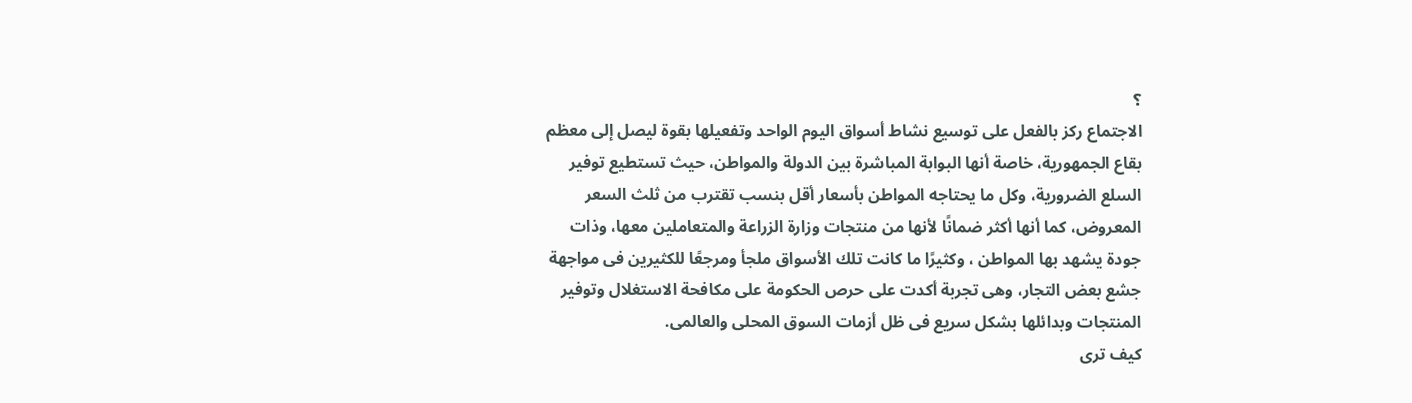؟
الاجتماع ركز بالفعل على توسيع نشاط أسواق اليوم الواحد وتفعيلها بقوة ليصل إلى معظم بقاع الجمهورية، خاصة أنها البوابة المباشرة بين الدولة والمواطن، حيث تستطيع توفير السلع الضرورية، وكل ما يحتاجه المواطن بأسعار أقل بنسب تقترب من ثلث السعر المعروض، كما أنها أكثر ضمانًا لأنها من منتجات وزارة الزراعة والمتعاملين معها، وذات جودة يشهد بها المواطن ، وكثيرًا ما كانت تلك الأسواق ملجأ ومرجعًا للكثيرين فى مواجهة جشع بعض التجار، وهى تجربة أكدت على حرص الحكومة على مكافحة الاستغلال وتوفير المنتجات وبدائلها بشكل سريع فى ظل أزمات السوق المحلى والعالمى.
كيف ترى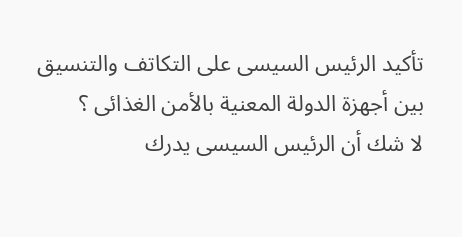تأكيد الرئيس السيسى على التكاتف والتنسيق بين أجهزة الدولة المعنية بالأمن الغذائى ؟
لا شك أن الرئيس السيسى يدرك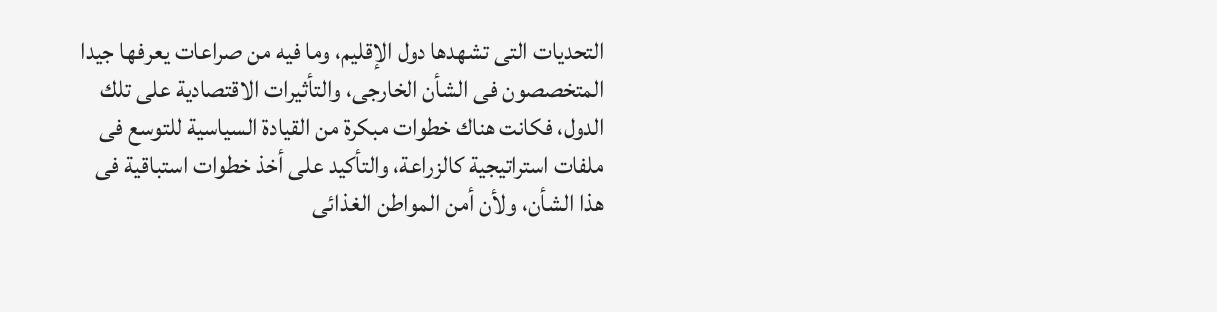التحديات التى تشهدها دول الإقليم، وما فيه من صراعات يعرفها جيدا المتخصصون فى الشأن الخارجى، والتأثيرات الاقتصادية على تلك الدول، فكانت هناك خطوات مبكرة من القيادة السياسية للتوسع فى ملفات استراتيجية كالزراعة، والتأكيد على أخذ خطوات استباقية فى هذا الشأن، ولأن أمن المواطن الغذائى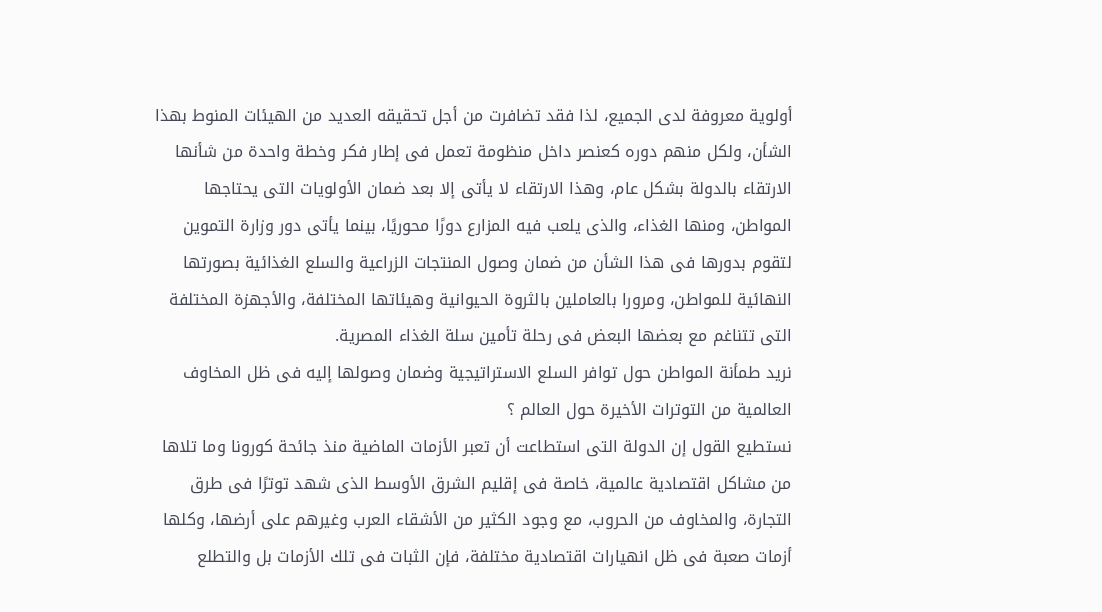أولوية معروفة لدى الجميع، لذا فقد تضافرت من أجل تحقيقه العديد من الهيئات المنوط بهذا الشأن، ولكل منهم دوره كعنصر داخل منظومة تعمل فى إطار فكر وخطة واحدة من شأنها الارتقاء بالدولة بشكل عام، وهذا الارتقاء لا يأتى إلا بعد ضمان الأولويات التى يحتاجها المواطن، ومنها الغذاء، والذى يلعب فيه المزارع دورًا محوريًا، بينما يأتى دور وزارة التموين لتقوم بدورها فى هذا الشأن من ضمان وصول المنتجات الزراعية والسلع الغذائية بصورتها النهائية للمواطن، ومرورا بالعاملين بالثروة الحيوانية وهيئاتها المختلفة، والأجهزة المختلفة التى تتناغم مع بعضها البعض فى رحلة تأمين سلة الغذاء المصرية.
نريد طمأنة المواطن حول توافر السلع الاستراتيجية وضمان وصولها إليه فى ظل المخاوف العالمية من التوترات الأخيرة حول العالم ؟
نستطيع القول إن الدولة التى استطاعت أن تعبر الأزمات الماضية منذ جائحة كورونا وما تلاها من مشاكل اقتصادية عالمية، خاصة فى إقليم الشرق الأوسط الذى شهد توترًا فى طرق التجارة، والمخاوف من الحروب، مع وجود الكثير من الأشقاء العرب وغيرهم على أرضها، وكلها أزمات صعبة فى ظل انهيارات اقتصادية مختلفة، فإن الثبات فى تلك الأزمات بل والتطلع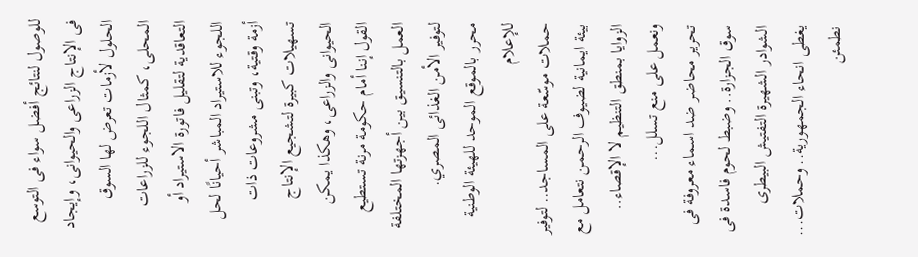للوصول لنتائج أفضل سواء فى التوسع فى الإنتاج الزراعى والحيوانى، وإيجاد الحلول لأزمات تعرض لها السوق المحلى، كمثال اللجوء للزراعات التعاقدية لتقليل فاتورة الاستيراد أو اللجوء للاستيراد المباشر أحيانًا لحل أزمة وقتية، وتبنى مشروعات ذات تسهيلات كبيرة لتشجيع الإنتاج الحيوانى والزراعى، وهكذا يمكن القول إننا أمام حكومة مرنة تستطيع العمل بالتنسيق بين أجهزتها المختلفة لتوفير الأمن الغذائى المصري.
محرر بالموقع الموحد للهيئة الوطنية للإعلام
حملات موسّعة على المساجد.. لتوفير بيئة ايمانية لضيوف الرحمن نتعامل مع الزوايا بمنطق التنظيم لا الإقصاء.. ونعمل على منع تسلل...
تحرير محاضر ضد اسماء معروفة فى سوق الجزارة.. وضبط لحوم فاسدة فى الشوادر الشهيرة التفتيش البيطرى يغطى انحاء الجمهورية.. وحملات...
نطمئن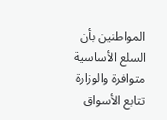المواطنين بأن السلع الأساسية متوافرة والوزارة تتابع الأسواق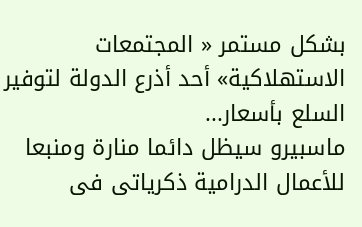بشكل مستمر « المجتمعات الاستهلاكية» أحد أذرع الدولة لتوفير السلع بأسعار...
ماسبيرو سيظل دائما منارة ومنبعا للأعمال الدرامية ذكرياتى فى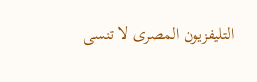التليفزيون المصرى لا تنسى